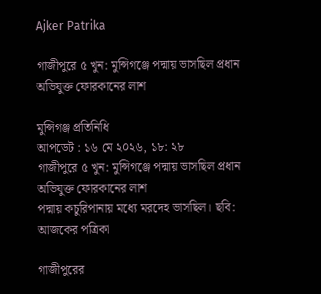Ajker Patrika

গাজীপুরে ৫ খুন: মুন্সিগঞ্জে পদ্মায় ভাসছিল প্রধান অভিযুক্ত ফোরকানের লাশ

মুন্সিগঞ্জ প্রতিনিধি
আপডেট : ১৬ মে ২০২৬, ১৮: ২৮
গাজীপুরে ৫ খুন: মুন্সিগঞ্জে পদ্মায় ভাসছিল প্রধান অভিযুক্ত ফোরকানের লাশ
পদ্মায় কচুরিপানায় মধ্যে মরদেহ ভাসছিল। ছবি: আজকের পত্রিকা

গাজীপুরের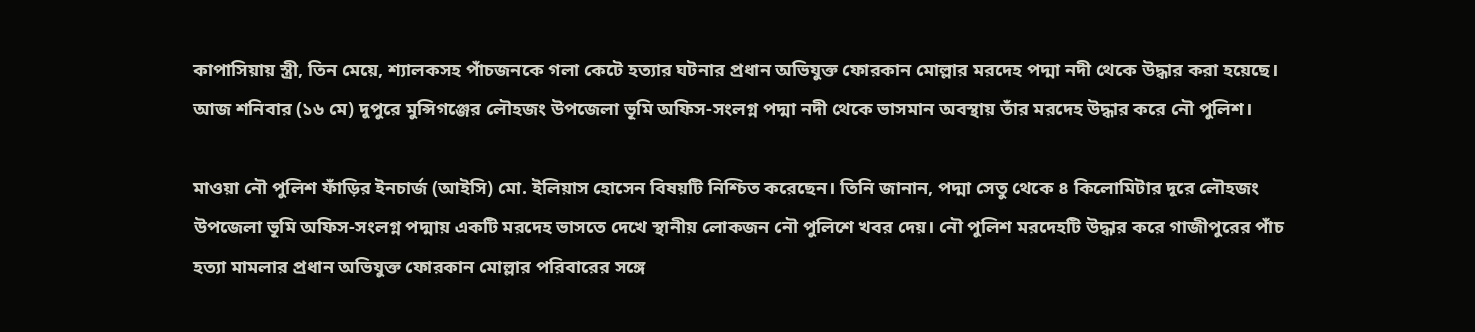কাপাসিয়ায় স্ত্রী, তিন মেয়ে, শ্যালকসহ পাঁচজনকে গলা কেটে হত্যার ঘটনার প্রধান অভিযুক্ত ফোরকান মোল্লার মরদেহ পদ্মা নদী থেকে উদ্ধার করা হয়েছে। আজ শনিবার (১৬ মে) দুপুরে মুন্সিগঞ্জের লৌহজং উপজেলা ভূমি অফিস-সংলগ্ন পদ্মা নদী থেকে ভাসমান অবস্থায় তাঁর মরদেহ উদ্ধার করে নৌ পুলিশ।

মাওয়া নৌ পুলিশ ফাঁড়ির ইনচার্জ (আইসি) মো. ইলিয়াস হোসেন বিষয়টি নিশ্চিত করেছেন। তিনি জানান, পদ্মা সেতু থেকে ৪ কিলোমিটার দূরে লৌহজং উপজেলা ভূমি অফিস-সংলগ্ন পদ্মায় একটি মরদেহ ভাসতে দেখে স্থানীয় লোকজন নৌ পুলিশে খবর দেয়। নৌ পুলিশ মরদেহটি উদ্ধার করে গাজীপুরের পাঁচ হত্যা মামলার প্রধান অভিযুক্ত ফোরকান মোল্লার পরিবারের সঙ্গে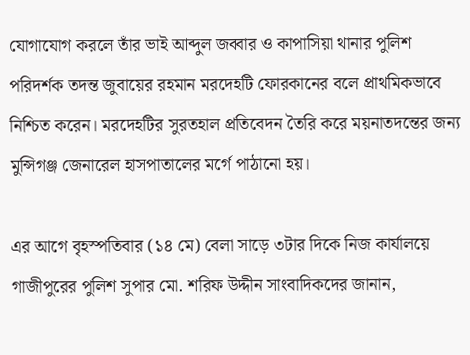যোগাযোগ করলে তাঁর ভাই আব্দুল জব্বার ও কাপাসিয়া থানার পুলিশ পরিদর্শক তদন্ত জুবায়ের রহমান মরদেহটি ফোরকানের বলে প্রাথমিকভাবে নিশ্চিত করেন। মরদেহটির সুরতহাল প্রতিবেদন তৈরি করে ময়নাতদন্তের জন্য মুন্সিগঞ্জ জেনারেল হাসপাতালের মর্গে পাঠানো হয়।

এর আগে বৃহস্পতিবার (১৪ মে) বেলা সাড়ে ৩টার দিকে নিজ কার্যালয়ে গাজীপুরের পুলিশ সুপার মো. শরিফ উদ্দীন সাংবাদিকদের জানান,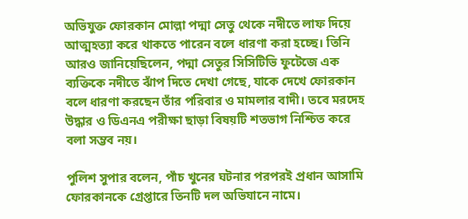অভিযুক্ত ফোরকান মোল্লা পদ্মা সেতু থেকে নদীতে লাফ দিয়ে আত্মহত্যা করে থাকতে পারেন বলে ধারণা করা হচ্ছে। তিনি আরও জানিয়েছিলেন, পদ্মা সেতুর সিসিটিভি ফুটেজে এক ব্যক্তিকে নদীতে ঝাঁপ দিতে দেখা গেছে, যাকে দেখে ফোরকান বলে ধারণা করছেন তাঁর পরিবার ও মামলার বাদী। তবে মরদেহ উদ্ধার ও ডিএনএ পরীক্ষা ছাড়া বিষয়টি শতভাগ নিশ্চিত করে বলা সম্ভব নয়।

পুলিশ সুপার বলেন, পাঁচ খুনের ঘটনার পরপরই প্রধান আসামি ফোরকানকে গ্রেপ্তারে তিনটি দল অভিযানে নামে।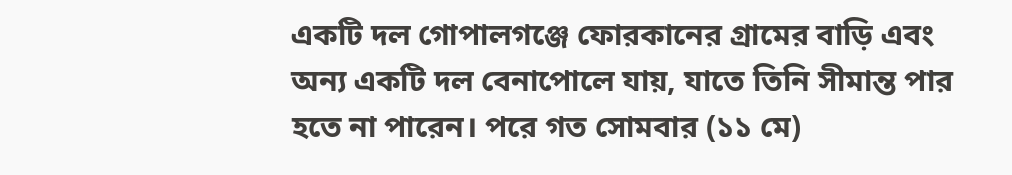একটি দল গোপালগঞ্জে ফোরকানের গ্রামের বাড়ি এবং অন্য একটি দল বেনাপোলে যায়, যাতে তিনি সীমান্ত পার হতে না পারেন। পরে গত সোমবার (১১ মে)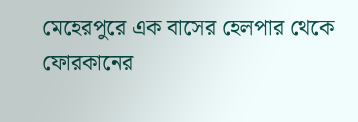মেহেরপুরে এক বাসের হেলপার থেকে ফোরকানের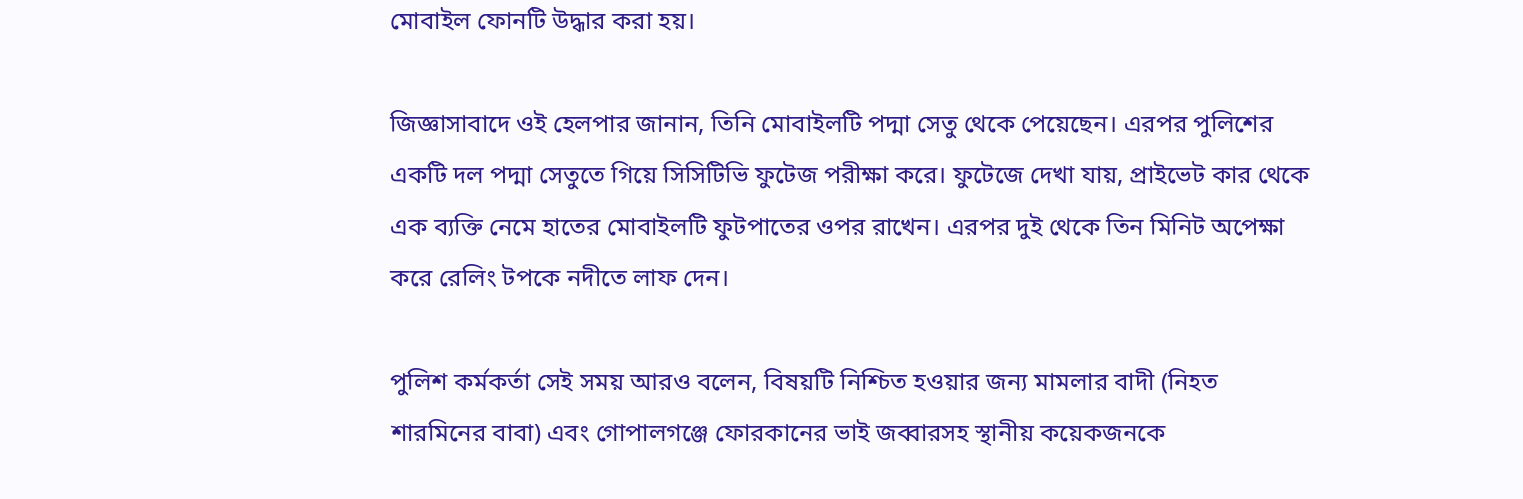মোবাইল ফোনটি উদ্ধার করা হয়।

জিজ্ঞাসাবাদে ওই হেলপার জানান, তিনি মোবাইলটি পদ্মা সেতু থেকে পেয়েছেন। এরপর পুলিশের একটি দল পদ্মা সেতুতে গিয়ে সিসিটিভি ফুটেজ পরীক্ষা করে। ফুটেজে দেখা যায়, প্রাইভেট কার থেকে এক ব্যক্তি নেমে হাতের মোবাইলটি ফুটপাতের ওপর রাখেন। এরপর দুই থেকে তিন মিনিট অপেক্ষা করে রেলিং টপকে নদীতে লাফ দেন।

পুলিশ কর্মকর্তা সেই সময় আরও বলেন, বিষয়টি নিশ্চিত হওয়ার জন্য মামলার বাদী (নিহত শারমিনের বাবা) এবং গোপালগঞ্জে ফোরকানের ভাই জব্বারসহ স্থানীয় কয়েকজনকে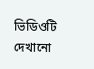ভিডিওটি দেখানো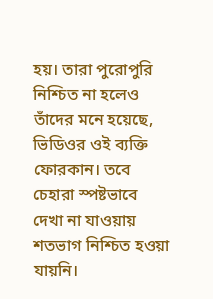হয়। তারা পুরোপুরি নিশ্চিত না হলেও তাঁদের মনে হয়েছে, ভিডিওর ওই ব্যক্তি ফোরকান। তবে চেহারা স্পষ্টভাবে দেখা না যাওয়ায় শতভাগ নিশ্চিত হওয়া যায়নি।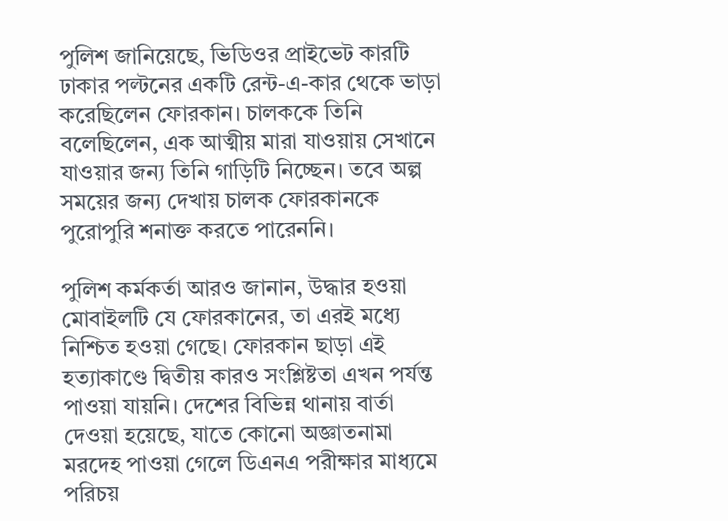পুলিশ জানিয়েছে, ভিডিওর প্রাইভেট কারটি ঢাকার পল্টনের একটি রেন্ট-এ-কার থেকে ভাড়া করেছিলেন ফোরকান। চালককে তিনি বলেছিলেন, এক আত্মীয় মারা যাওয়ায় সেখানে যাওয়ার জন্য তিনি গাড়িটি নিচ্ছেন। তবে অল্প সময়ের জন্য দেখায় চালক ফোরকানকে পুরোপুরি শনাক্ত করতে পারেননি।

পুলিশ কর্মকর্তা আরও জানান, উদ্ধার হওয়া মোবাইলটি যে ফোরকানের, তা এরই মধ্যে নিশ্চিত হওয়া গেছে। ফোরকান ছাড়া এই হত্যাকাণ্ডে দ্বিতীয় কারও সংশ্লিষ্টতা এখন পর্যন্ত পাওয়া যায়নি। দেশের বিভিন্ন থানায় বার্তা দেওয়া হয়েছে, যাতে কোনো অজ্ঞাতনামা মরদেহ পাওয়া গেলে ডিএনএ পরীক্ষার মাধ্যমে পরিচয়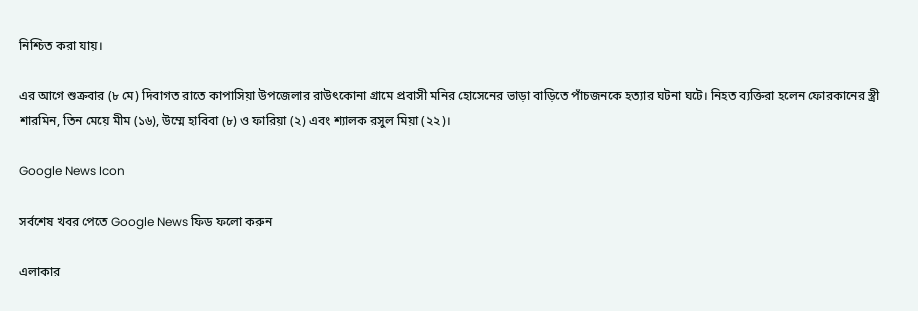নিশ্চিত করা যায়।

এর আগে শুক্রবার (৮ মে) দিবাগত রাতে কাপাসিয়া উপজেলার রাউৎকোনা গ্রামে প্রবাসী মনির হোসেনের ভাড়া বাড়িতে পাঁচজনকে হত্যার ঘটনা ঘটে। নিহত ব্যক্তিরা হলেন ফোরকানের স্ত্রী শারমিন, তিন মেয়ে মীম (১৬), উম্মে হাবিবা (৮) ও ফারিয়া (২) এবং শ্যালক রসুল মিয়া (২২)।

Google News Icon

সর্বশেষ খবর পেতে Google News ফিড ফলো করুন

এলাকার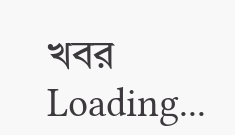খবর
Loading...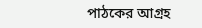পাঠকের আগ্রহ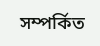সম্পর্কিত